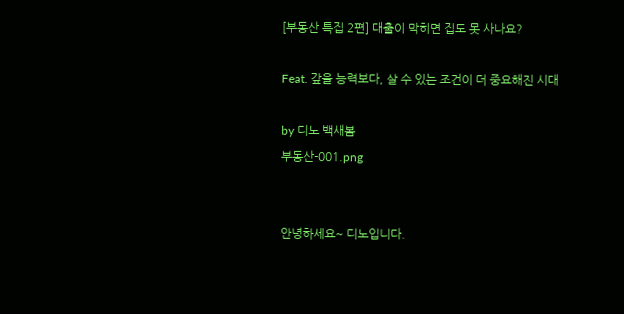[부동산 특집 2편] 대출이 막히면 집도 못 사나요?

Feat. 갚을 능력보다, 살 수 있는 조건이 더 중요해진 시대

by 디노 백새봄
부동산-001.png


안녕하세요~ 디노입니다.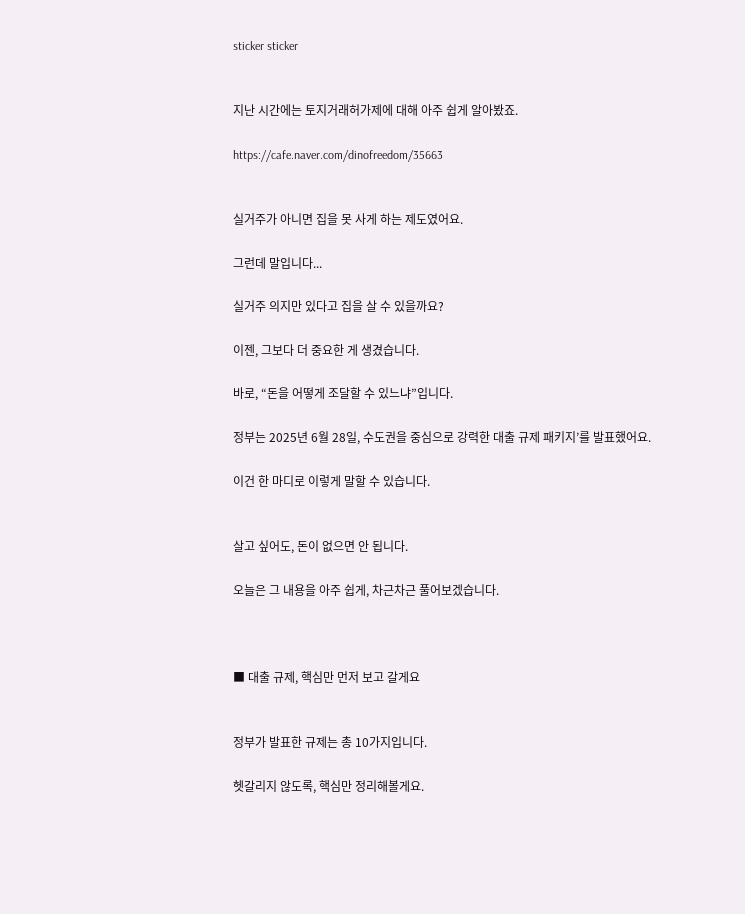sticker sticker


지난 시간에는 토지거래허가제에 대해 아주 쉽게 알아봤죠.

https://cafe.naver.com/dinofreedom/35663


실거주가 아니면 집을 못 사게 하는 제도였어요.

그런데 말입니다...

실거주 의지만 있다고 집을 살 수 있을까요?

이젠, 그보다 더 중요한 게 생겼습니다.

바로, “돈을 어떻게 조달할 수 있느냐”입니다.

정부는 2025년 6월 28일, 수도권을 중심으로 강력한 대출 규제 패키지’를 발표했어요.

이건 한 마디로 이렇게 말할 수 있습니다.


살고 싶어도, 돈이 없으면 안 됩니다.

오늘은 그 내용을 아주 쉽게, 차근차근 풀어보겠습니다.



■ 대출 규제, 핵심만 먼저 보고 갈게요


정부가 발표한 규제는 총 10가지입니다.

헷갈리지 않도록, 핵심만 정리해볼게요.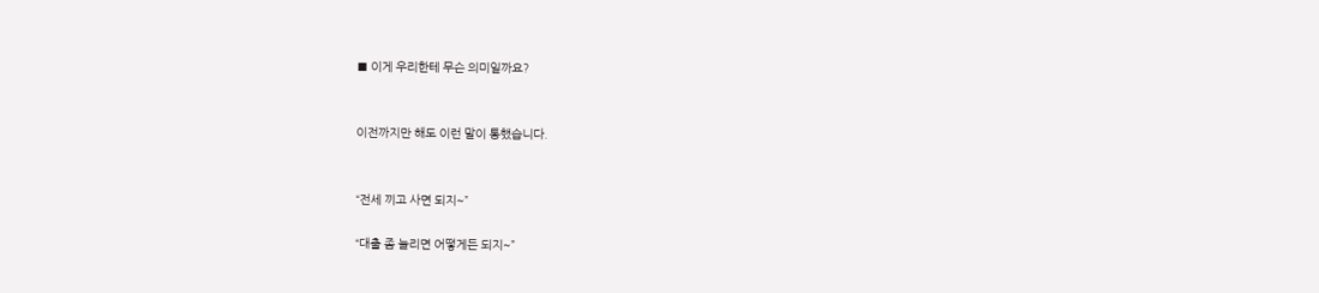■ 이게 우리한테 무슨 의미일까요?


이전까지만 해도 이런 말이 통했습니다.


“전세 끼고 사면 되지~”

“대출 좀 늘리면 어떻게든 되지~”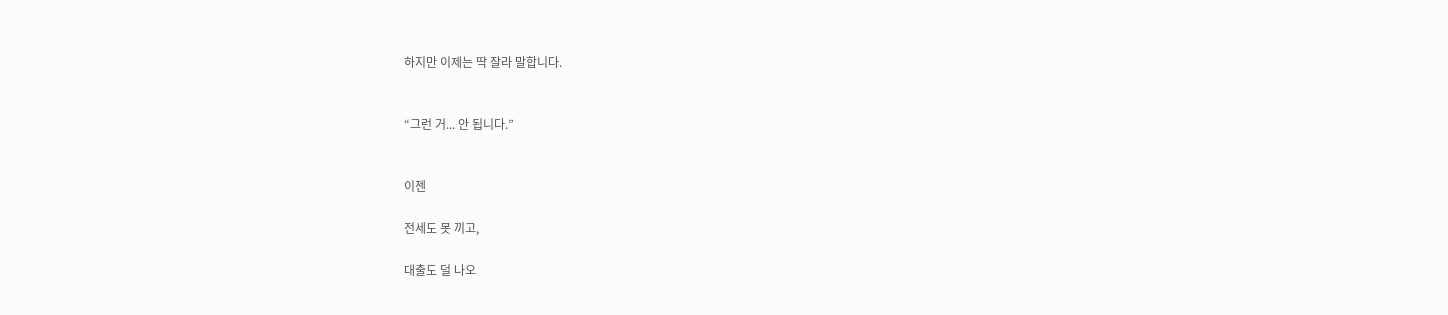하지만 이제는 딱 잘라 말합니다.


“그런 거... 안 됩니다.”


이젠

전세도 못 끼고,

대출도 덜 나오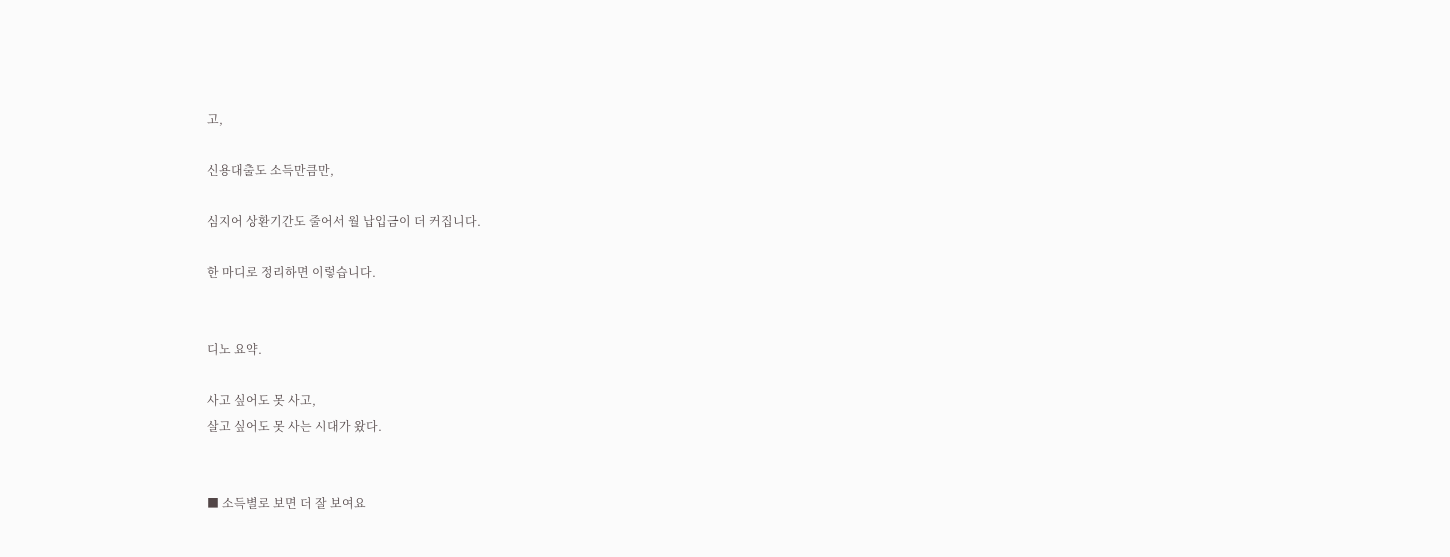고,

신용대출도 소득만큼만,

심지어 상환기간도 줄어서 월 납입금이 더 커집니다.

한 마디로 정리하면 이렇습니다.


디노 요약.

사고 싶어도 못 사고,
살고 싶어도 못 사는 시대가 왔다.


■ 소득별로 보면 더 잘 보여요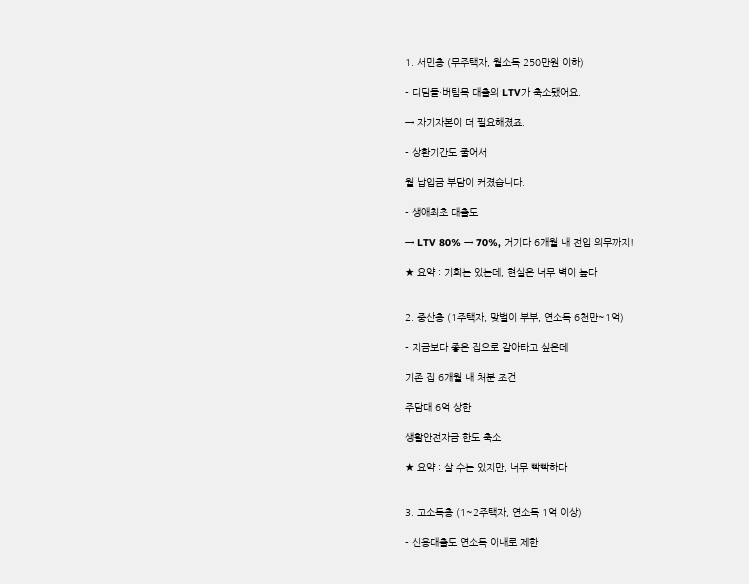1. 서민층 (무주택자, 월소득 250만원 이하)

- 디딤돌·버팀목 대출의 LTV가 축소됐어요.

→ 자기자본이 더 필요해졌죠.

- 상환기간도 줄어서

월 납입금 부담이 커졌습니다.

- 생애최초 대출도

→ LTV 80% → 70%, 거기다 6개월 내 전입 의무까지!

★ 요약 : 기회는 있는데, 현실은 너무 벽이 높다


2. 중산층 (1주택자, 맞벌이 부부, 연소득 6천만~1억)

- 지금보다 좋은 집으로 갈아타고 싶은데

기존 집 6개월 내 처분 조건

주담대 6억 상한

생활안전자금 한도 축소

★ 요약 : 살 수는 있지만, 너무 빡빡하다


3. 고소득층 (1~2주택자, 연소득 1억 이상)

- 신용대출도 연소득 이내로 제한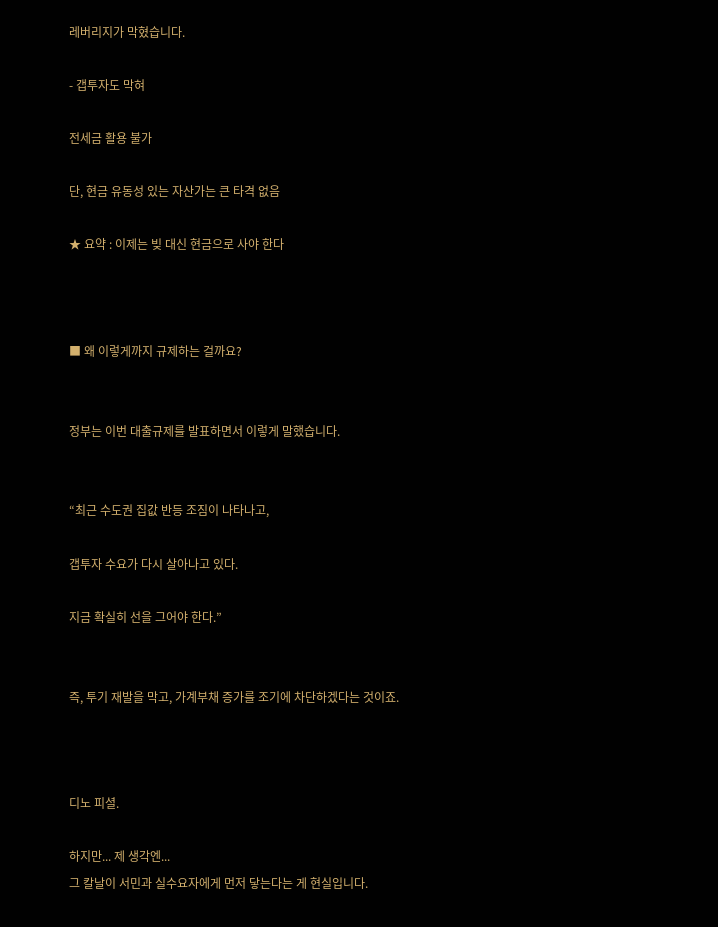레버리지가 막혔습니다.

- 갭투자도 막혀

전세금 활용 불가

단, 현금 유동성 있는 자산가는 큰 타격 없음

★ 요약 : 이제는 빚 대신 현금으로 사야 한다



■ 왜 이렇게까지 규제하는 걸까요?


정부는 이번 대출규제를 발표하면서 이렇게 말했습니다.


“최근 수도권 집값 반등 조짐이 나타나고,

갭투자 수요가 다시 살아나고 있다.

지금 확실히 선을 그어야 한다.”


즉, 투기 재발을 막고, 가계부채 증가를 조기에 차단하겠다는 것이죠.



디노 피셜.

하지만... 제 생각엔...
그 칼날이 서민과 실수요자에게 먼저 닿는다는 게 현실입니다.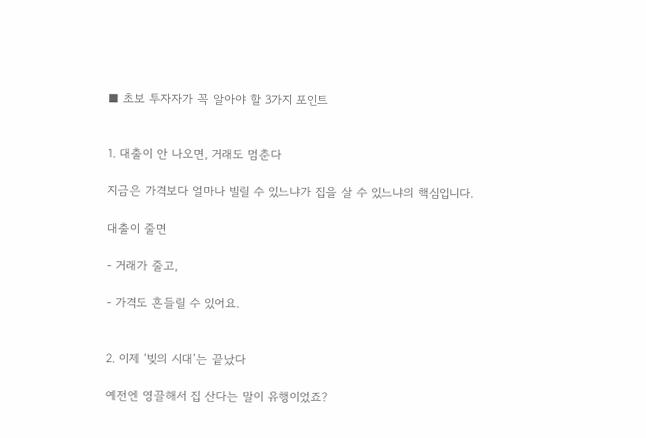■ 초보 투자자가 꼭 알아야 할 3가지 포인트


1. 대출이 안 나오면, 거래도 멈춘다

지금은 가격보다 얼마나 빌릴 수 있느냐가 집을 살 수 있느냐의 핵심입니다.

대출이 줄면

- 거래가 줄고,

- 가격도 흔들릴 수 있어요.


2. 이제 ‘빚의 시대’는 끝났다

예전엔 영끌해서 집 산다는 말이 유행이었죠?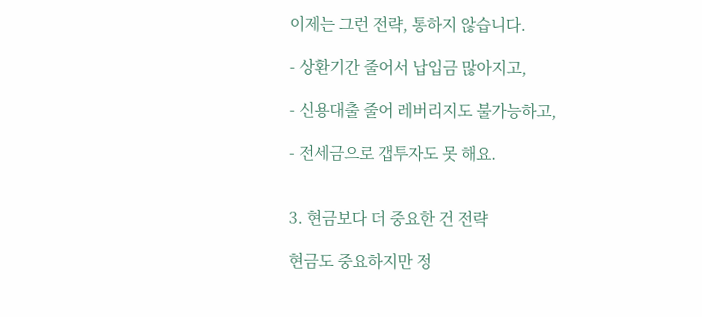이제는 그런 전략, 통하지 않습니다.

- 상환기간 줄어서 납입금 많아지고,

- 신용대출 줄어 레버리지도 불가능하고,

- 전세금으로 갭투자도 못 해요.


3. 현금보다 더 중요한 건 전략

현금도 중요하지만 정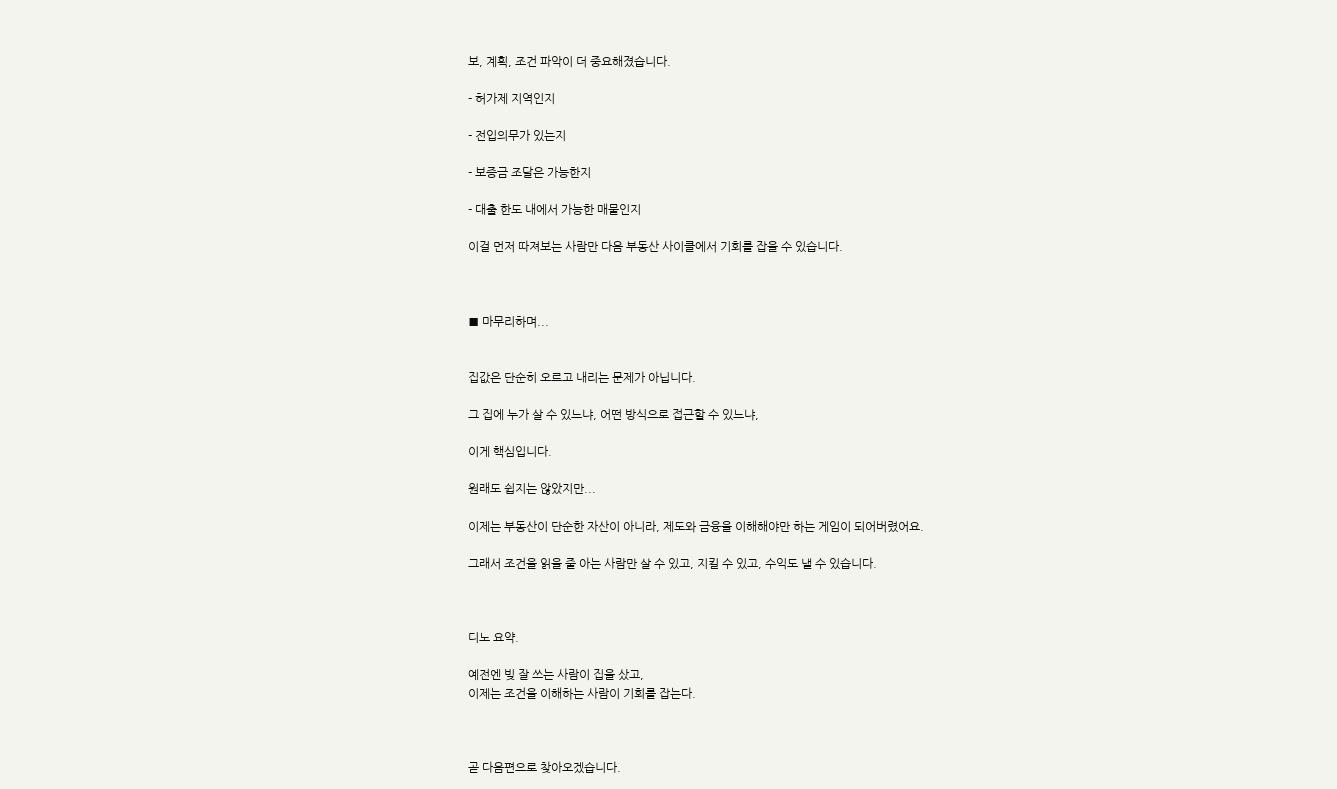보, 계획, 조건 파악이 더 중요해졌습니다.

- 허가제 지역인지

- 전입의무가 있는지

- 보증금 조달은 가능한지

- 대출 한도 내에서 가능한 매물인지

이걸 먼저 따져보는 사람만 다음 부동산 사이클에서 기회를 잡을 수 있습니다.



■ 마무리하며...


집값은 단순히 오르고 내리는 문제가 아닙니다.

그 집에 누가 살 수 있느냐, 어떤 방식으로 접근할 수 있느냐,

이게 핵심입니다.

원래도 쉽지는 않았지만...

이제는 부동산이 단순한 자산이 아니라, 제도와 금융을 이해해야만 하는 게임이 되어버렸어요.

그래서 조건을 읽을 줄 아는 사람만 살 수 있고, 지킬 수 있고, 수익도 낼 수 있습니다.



디노 요약.

예전엔 빚 잘 쓰는 사람이 집을 샀고,
이제는 조건을 이해하는 사람이 기회를 잡는다.



곧 다음편으로 찾아오겠습니다.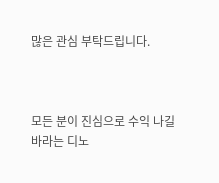많은 관심 부탁드립니다.



모든 분이 진심으로 수익 나길 바라는 디노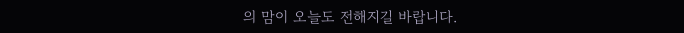의 맘이 오늘도 전해지길 바랍니다.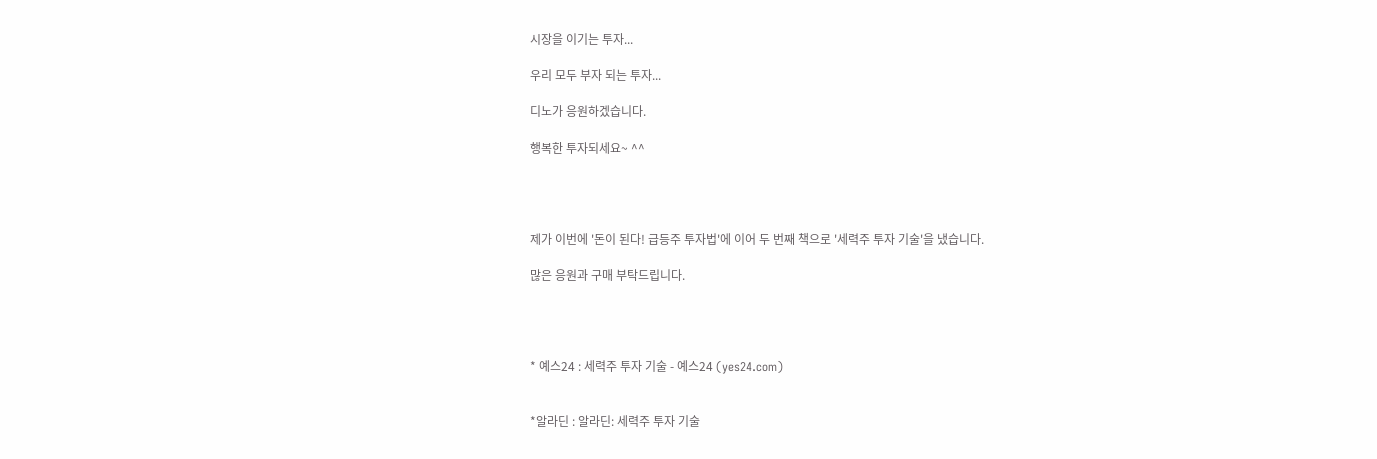시장을 이기는 투자...

우리 모두 부자 되는 투자...

디노가 응원하겠습니다.

행복한 투자되세요~ ^^




제가 이번에 '돈이 된다! 급등주 투자법'에 이어 두 번째 책으로 '세력주 투자 기술'을 냈습니다.

많은 응원과 구매 부탁드립니다.




* 예스24 : 세력주 투자 기술 - 예스24 (yes24.com)


*알라딘 : 알라딘: 세력주 투자 기술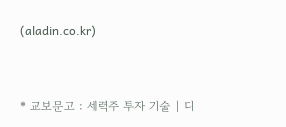(aladin.co.kr)


* 교보문고 : 세력주 투자 기술 | 디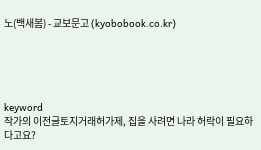노(백새봄) - 교보문고 (kyobobook.co.kr)





keyword
작가의 이전글토지거래허가제, 집을 사려면 나라 허락이 필요하다고요?